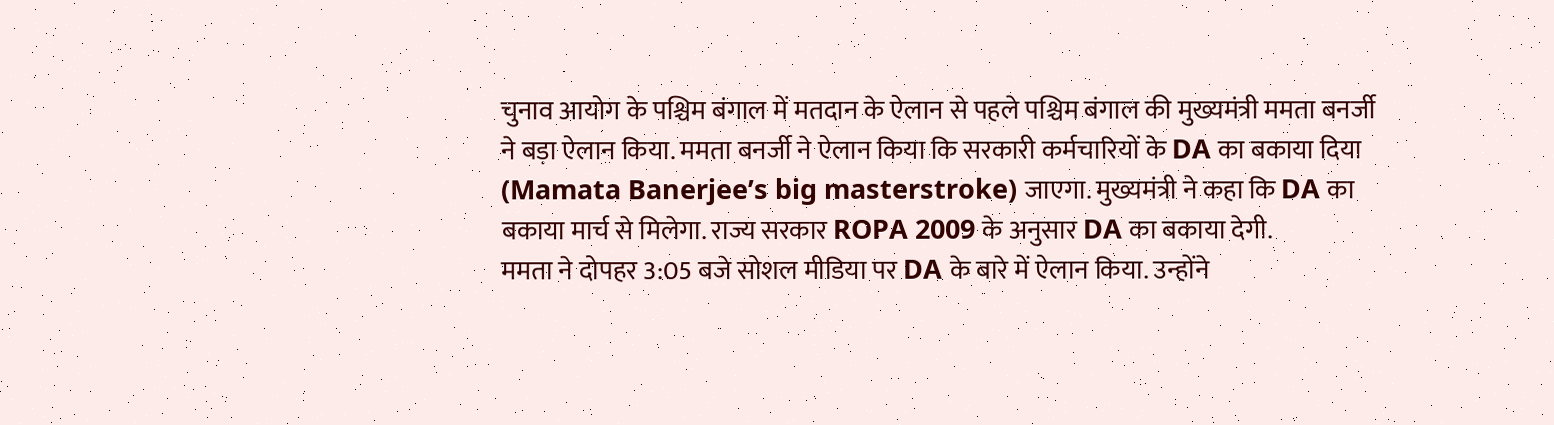चुनाव आयोग के पश्चिम बंगाल में मतदान के ऐलान से पहले पश्चिम बंगाल की मुख्यमंत्री ममता बनर्जी ने बड़ा ऐलान किया. ममता बनर्जी ने ऐलान किया कि सरकारी कर्मचारियों के DA का बकाया दिया (Mamata Banerjee’s big masterstroke) जाएगा. मुख्यमंत्री ने कहा कि DA का बकाया मार्च से मिलेगा. राज्य सरकार ROPA 2009 के अनुसार DA का बकाया देगी.
ममता ने दोपहर 3:05 बजे सोशल मीडिया पर DA के बारे में ऐलान किया. उन्होंने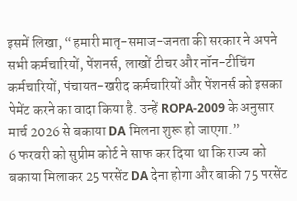इसमें लिखा, “हमारी मातृ-समाज-जनता की सरकार ने अपने सभी कर्मचारियों, पेंशनर्स, लाखों टीचर और नॉन-टीचिंग कर्मचारियों, पंचायत-खरीद कर्मचारियों और पेंशनर्स को इसका पेमेंट करने का वादा किया है. उन्हें ROPA-2009 के अनुसार मार्च 2026 से बकाया DA मिलना शुरू हो जाएगा.”
6 फरवरी को सुप्रीम कोर्ट ने साफ कर दिया था कि राज्य को बकाया मिलाकर 25 परसेंट DA देना होगा और बाकी 75 परसेंट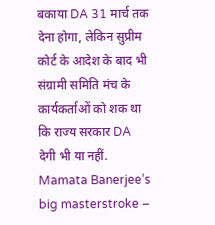बकाया DA 31 मार्च तक देना होगा, लेकिन सुप्रीम कोर्ट के आदेश के बाद भी संग्रामी समिति मंच के कार्यकर्ताओं को शक था कि राज्य सरकार DA देगी भी या नहीं.
Mamata Banerjee’s big masterstroke –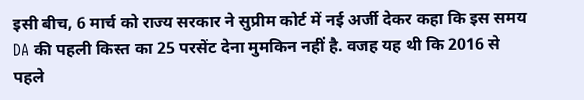इसी बीच, 6 मार्च को राज्य सरकार ने सुप्रीम कोर्ट में नई अर्जी देकर कहा कि इस समय DA की पहली किस्त का 25 परसेंट देना मुमकिन नहीं है. वजह यह थी कि 2016 से पहले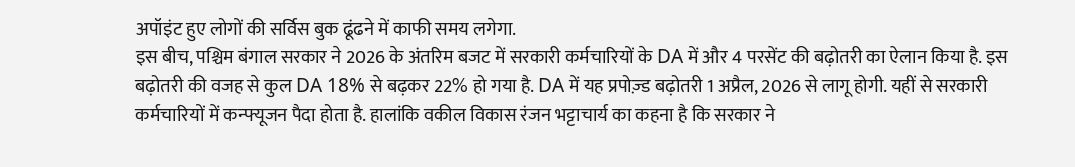अपॉइंट हुए लोगों की सर्विस बुक ढूंढने में काफी समय लगेगा.
इस बीच, पश्चिम बंगाल सरकार ने 2026 के अंतरिम बजट में सरकारी कर्मचारियों के DA में और 4 परसेंट की बढ़ोतरी का ऐलान किया है. इस बढ़ोतरी की वजह से कुल DA 18% से बढ़कर 22% हो गया है. DA में यह प्रपोज़्ड बढ़ोतरी 1 अप्रैल, 2026 से लागू होगी. यहीं से सरकारी कर्मचारियों में कन्फ्यूजन पैदा होता है. हालांकि वकील विकास रंजन भट्टाचार्य का कहना है कि सरकार ने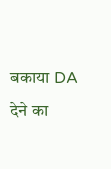बकाया DA देने का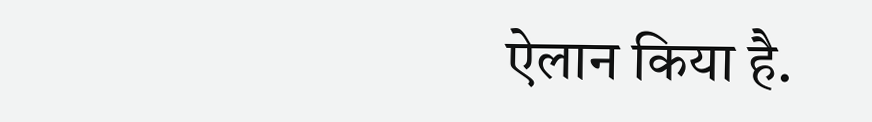ऐलान किया है.